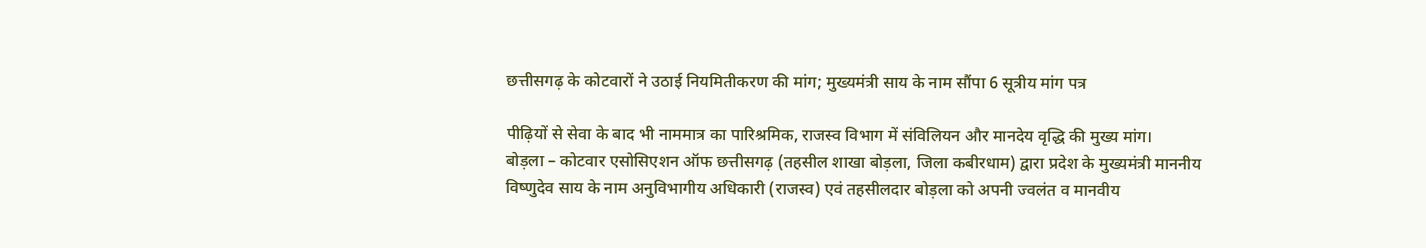छत्तीसगढ़ के कोटवारों ने उठाई नियमितीकरण की मांग; मुख्यमंत्री साय के नाम सौंपा 6 सूत्रीय मांग पत्र

पीढ़ियों से सेवा के बाद भी नाममात्र का पारिश्रमिक, राजस्व विभाग में संविलियन और मानदेय वृद्धि की मुख्य मांग।
बोड़ला – कोटवार एसोसिएशन ऑफ छत्तीसगढ़ (तहसील शाखा बोड़ला, जिला कबीरधाम) द्वारा प्रदेश के मुख्यमंत्री माननीय विष्णुदेव साय के नाम अनुविभागीय अधिकारी (राजस्व) एवं तहसीलदार बोड़ला को अपनी ज्वलंत व मानवीय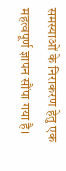समस्याओं के निराकरण हेतु एक महत्वपूर्ण ज्ञापन सौंपा गया है।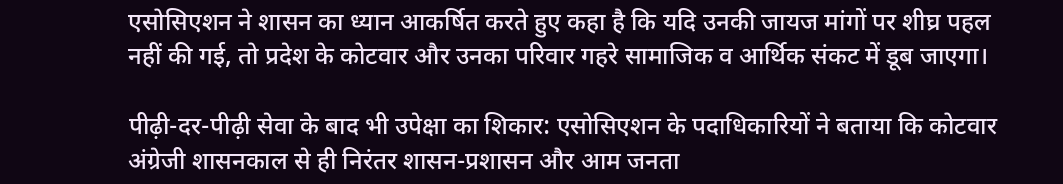एसोसिएशन ने शासन का ध्यान आकर्षित करते हुए कहा है कि यदि उनकी जायज मांगों पर शीघ्र पहल नहीं की गई, तो प्रदेश के कोटवार और उनका परिवार गहरे सामाजिक व आर्थिक संकट में डूब जाएगा।

पीढ़ी-दर-पीढ़ी सेवा के बाद भी उपेक्षा का शिकार: एसोसिएशन के पदाधिकारियों ने बताया कि कोटवार अंग्रेजी शासनकाल से ही निरंतर शासन-प्रशासन और आम जनता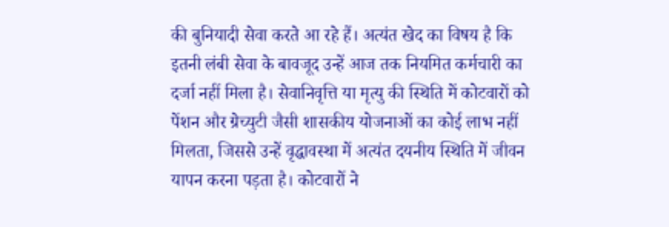की बुनियादी सेवा करते आ रहे हैं। अत्यंत खेद का विषय है कि इतनी लंबी सेवा के बावजूद उन्हें आज तक नियमित कर्मचारी का दर्जा नहीं मिला है। सेवानिवृत्ति या मृत्यु की स्थिति में कोटवारों को पेंशन और ग्रेच्युटी जैसी शासकीय योजनाओं का कोई लाभ नहीं मिलता, जिससे उन्हें वृद्धावस्था में अत्यंत दयनीय स्थिति में जीवन यापन करना पड़ता है। कोटवारों ने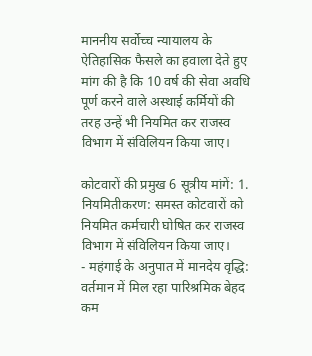माननीय सर्वोच्च न्यायालय के ऐतिहासिक फैसले का हवाला देते हुए मांग की है कि 10 वर्ष की सेवा अवधि पूर्ण करने वाले अस्थाई कर्मियों की तरह उन्हें भी नियमित कर राजस्व विभाग में संविलियन किया जाए।

कोटवारों की प्रमुख 6 सूत्रीय मांगें: 1. नियमितीकरण: समस्त कोटवारों को नियमित कर्मचारी घोषित कर राजस्व विभाग में संविलियन किया जाए।
- महंगाई के अनुपात में मानदेय वृद्धि: वर्तमान में मिल रहा पारिश्रमिक बेहद कम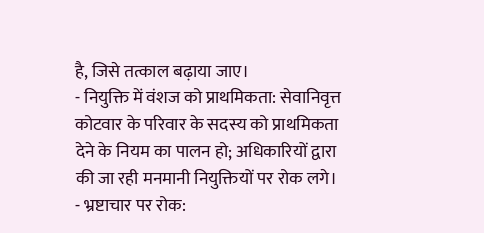है, जिसे तत्काल बढ़ाया जाए।
- नियुक्ति में वंशज को प्राथमिकता: सेवानिवृत्त कोटवार के परिवार के सदस्य को प्राथमिकता देने के नियम का पालन हो; अधिकारियों द्वारा की जा रही मनमानी नियुक्तियों पर रोक लगे।
- भ्रष्टाचार पर रोक: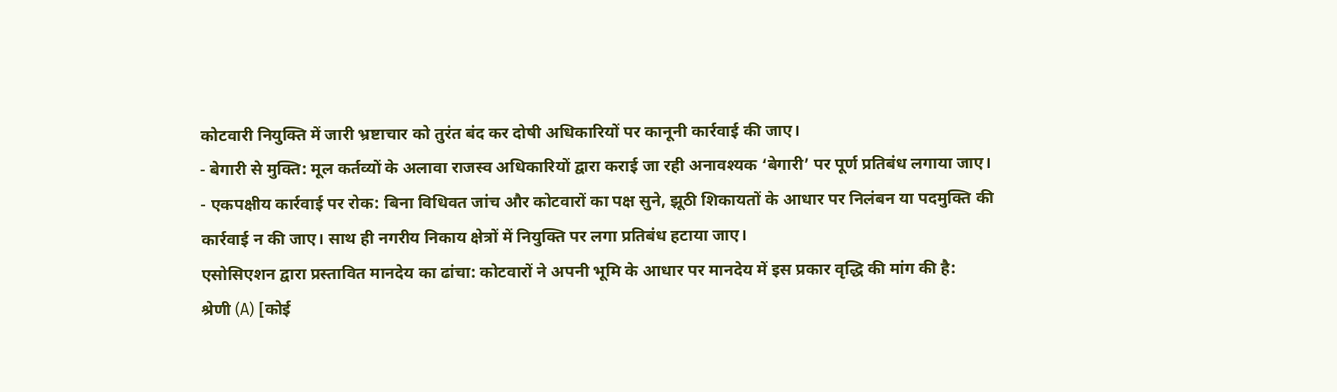कोटवारी नियुक्ति में जारी भ्रष्टाचार को तुरंत बंद कर दोषी अधिकारियों पर कानूनी कार्रवाई की जाए।
- बेगारी से मुक्ति: मूल कर्तव्यों के अलावा राजस्व अधिकारियों द्वारा कराई जा रही अनावश्यक ‘बेगारी’ पर पूर्ण प्रतिबंध लगाया जाए।
- एकपक्षीय कार्रवाई पर रोक: बिना विधिवत जांच और कोटवारों का पक्ष सुने, झूठी शिकायतों के आधार पर निलंबन या पदमुक्ति की कार्रवाई न की जाए। साथ ही नगरीय निकाय क्षेत्रों में नियुक्ति पर लगा प्रतिबंध हटाया जाए।
एसोसिएशन द्वारा प्रस्तावित मानदेय का ढांचा: कोटवारों ने अपनी भूमि के आधार पर मानदेय में इस प्रकार वृद्धि की मांग की है:
श्रेणी (A) [कोई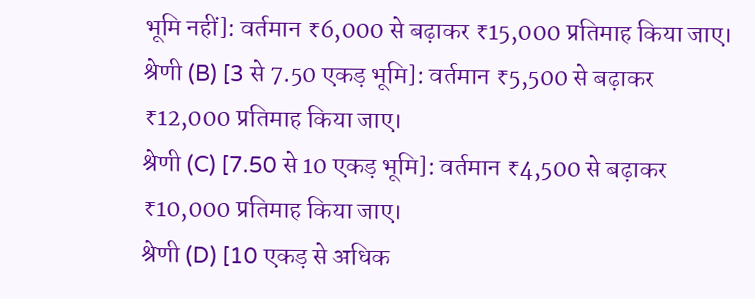भूमि नहीं]: वर्तमान ₹6,000 से बढ़ाकर ₹15,000 प्रतिमाह किया जाए।
श्रेणी (B) [3 से 7.50 एकड़ भूमि]: वर्तमान ₹5,500 से बढ़ाकर ₹12,000 प्रतिमाह किया जाए।
श्रेणी (C) [7.50 से 10 एकड़ भूमि]: वर्तमान ₹4,500 से बढ़ाकर ₹10,000 प्रतिमाह किया जाए।
श्रेणी (D) [10 एकड़ से अधिक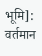भूमि]: वर्तमान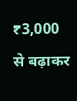₹3,000 से बढ़ाकर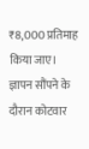₹8,000 प्रतिमाह किया जाए।
ज्ञापन सौंपने के दौरान कोटवार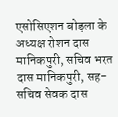एसोसिएशन बोड़ला के अध्यक्ष रोशन दास मानिकपुरी, सचिव भरत दास मानिकपुरी, सह-सचिव सेवक दास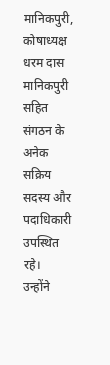मानिकपुरी, कोषाध्यक्ष धरम दास मानिकपुरी सहित संगठन के अनेक सक्रिय सदस्य और पदाधिकारी उपस्थित रहे।
उन्होंने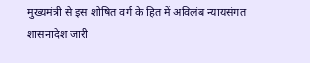मुख्यमंत्री से इस शोषित वर्ग के हित में अविलंब न्यायसंगत शासनादेश जारी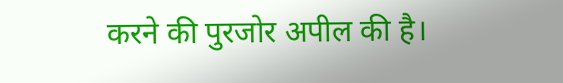करने की पुरजोर अपील की है।